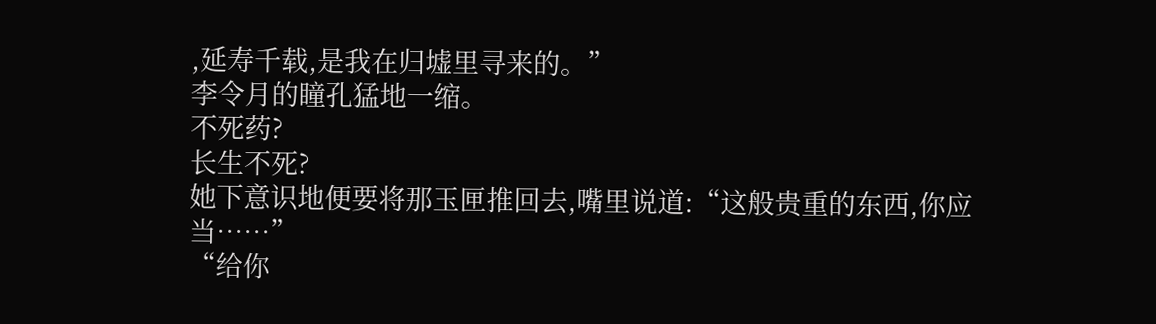,延寿千载,是我在归墟里寻来的。”
李令月的瞳孔猛地一缩。
不死药?
长生不死?
她下意识地便要将那玉匣推回去,嘴里说道:“这般贵重的东西,你应当……”
“给你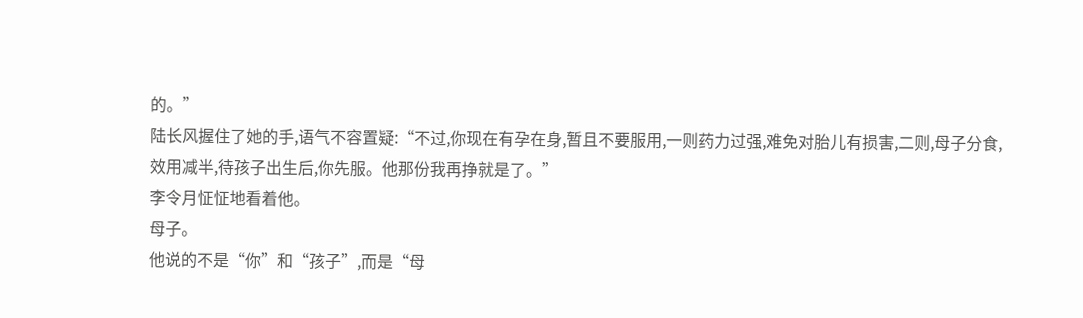的。”
陆长风握住了她的手,语气不容置疑:“不过,你现在有孕在身,暂且不要服用,一则药力过强,难免对胎儿有损害,二则,母子分食,效用减半,待孩子出生后,你先服。他那份我再挣就是了。”
李令月怔怔地看着他。
母子。
他说的不是“你”和“孩子”,而是“母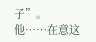子”。
他……在意这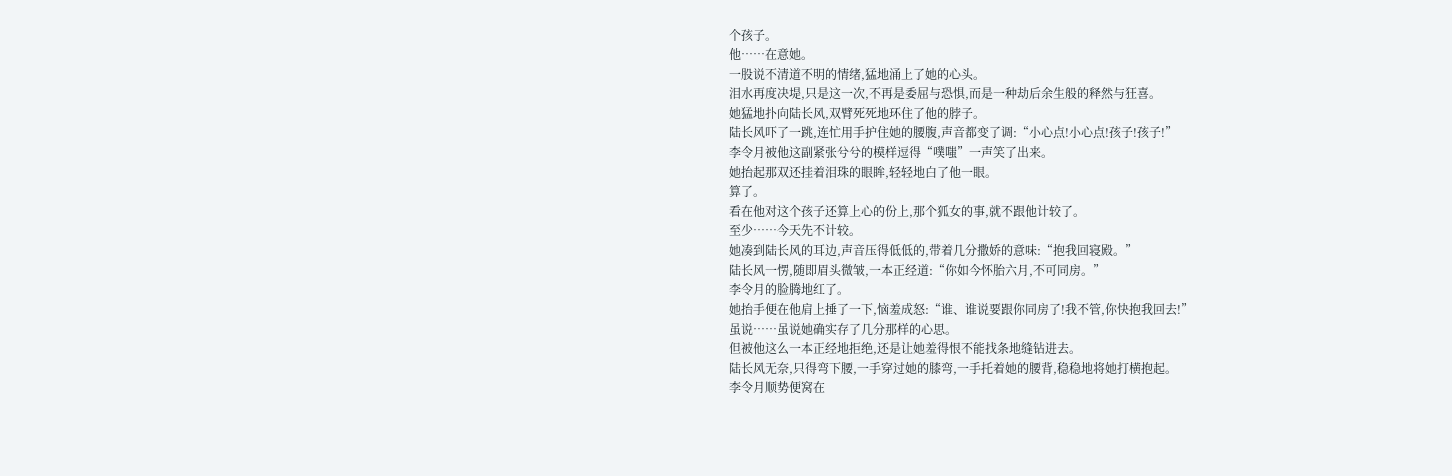个孩子。
他……在意她。
一股说不清道不明的情绪,猛地涌上了她的心头。
泪水再度决堤,只是这一次,不再是委屈与恐惧,而是一种劫后余生般的释然与狂喜。
她猛地扑向陆长风,双臂死死地环住了他的脖子。
陆长风吓了一跳,连忙用手护住她的腰腹,声音都变了调:“小心点!小心点!孩子!孩子!”
李令月被他这副紧张兮兮的模样逗得“噗嗤”一声笑了出来。
她抬起那双还挂着泪珠的眼眸,轻轻地白了他一眼。
算了。
看在他对这个孩子还算上心的份上,那个狐女的事,就不跟他计较了。
至少……今天先不计较。
她凑到陆长风的耳边,声音压得低低的,带着几分撒娇的意味:“抱我回寝殿。”
陆长风一愣,随即眉头微皱,一本正经道:“你如今怀胎六月,不可同房。”
李令月的脸腾地红了。
她抬手便在他肩上捶了一下,恼羞成怒:“谁、谁说要跟你同房了!我不管,你快抱我回去!”
虽说……虽说她确实存了几分那样的心思。
但被他这么一本正经地拒绝,还是让她羞得恨不能找条地缝钻进去。
陆长风无奈,只得弯下腰,一手穿过她的膝弯,一手托着她的腰背,稳稳地将她打横抱起。
李令月顺势便窝在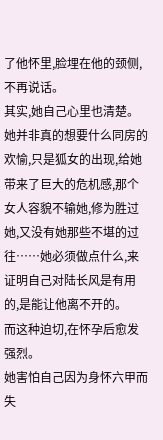了他怀里,脸埋在他的颈侧,不再说话。
其实,她自己心里也清楚。
她并非真的想要什么同房的欢愉,只是狐女的出现,给她带来了巨大的危机感,那个女人容貌不输她,修为胜过她,又没有她那些不堪的过往……她必须做点什么,来证明自己对陆长风是有用的,是能让他离不开的。
而这种迫切,在怀孕后愈发强烈。
她害怕自己因为身怀六甲而失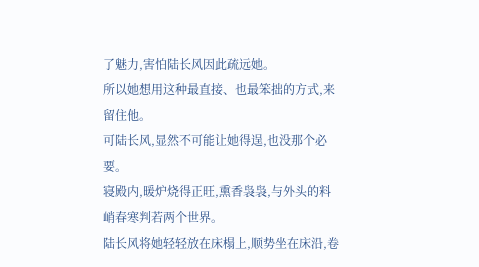了魅力,害怕陆长风因此疏远她。
所以她想用这种最直接、也最笨拙的方式,来留住他。
可陆长风,显然不可能让她得逞,也没那个必要。
寝殿内,暖炉烧得正旺,熏香袅袅,与外头的料峭春寒判若两个世界。
陆长风将她轻轻放在床榻上,顺势坐在床沿,卷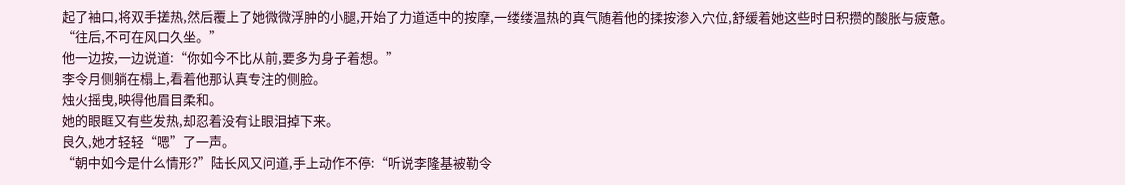起了袖口,将双手搓热,然后覆上了她微微浮肿的小腿,开始了力道适中的按摩,一缕缕温热的真气随着他的揉按渗入穴位,舒缓着她这些时日积攒的酸胀与疲惫。
“往后,不可在风口久坐。”
他一边按,一边说道:“你如今不比从前,要多为身子着想。”
李令月侧躺在榻上,看着他那认真专注的侧脸。
烛火摇曳,映得他眉目柔和。
她的眼眶又有些发热,却忍着没有让眼泪掉下来。
良久,她才轻轻“嗯”了一声。
“朝中如今是什么情形?”陆长风又问道,手上动作不停:“听说李隆基被勒令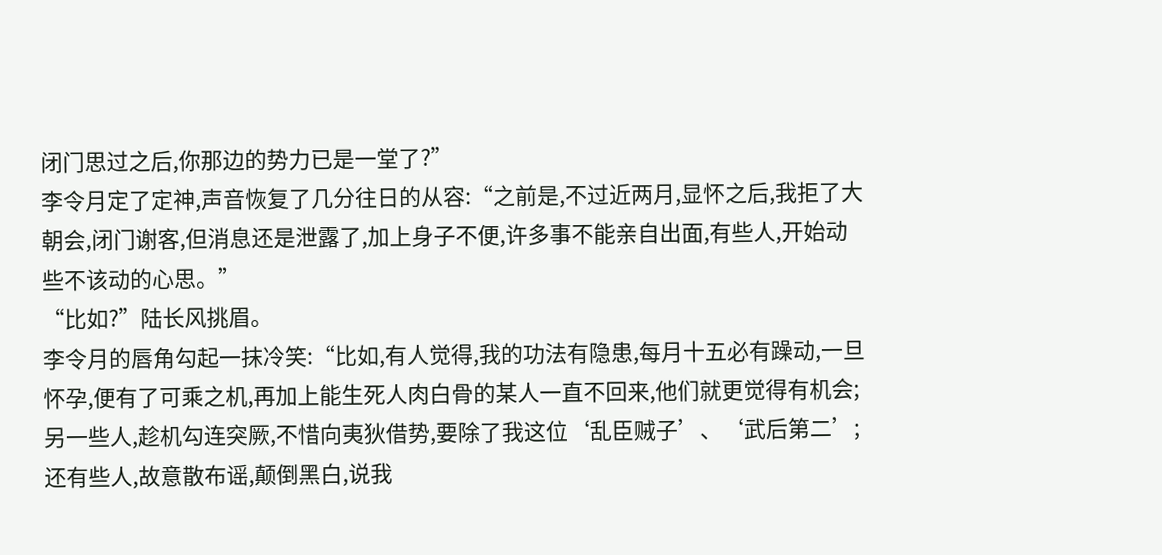闭门思过之后,你那边的势力已是一堂了?”
李令月定了定神,声音恢复了几分往日的从容:“之前是,不过近两月,显怀之后,我拒了大朝会,闭门谢客,但消息还是泄露了,加上身子不便,许多事不能亲自出面,有些人,开始动些不该动的心思。”
“比如?”陆长风挑眉。
李令月的唇角勾起一抹冷笑:“比如,有人觉得,我的功法有隐患,每月十五必有躁动,一旦怀孕,便有了可乘之机,再加上能生死人肉白骨的某人一直不回来,他们就更觉得有机会;另一些人,趁机勾连突厥,不惜向夷狄借势,要除了我这位‘乱臣贼子’、‘武后第二’;还有些人,故意散布谣,颠倒黑白,说我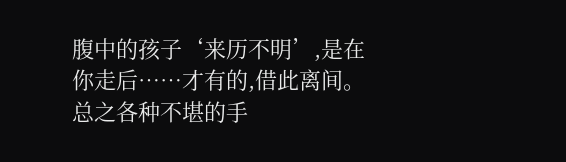腹中的孩子‘来历不明’,是在你走后……才有的,借此离间。总之各种不堪的手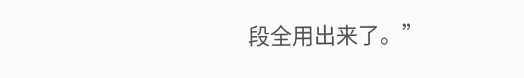段全用出来了。”